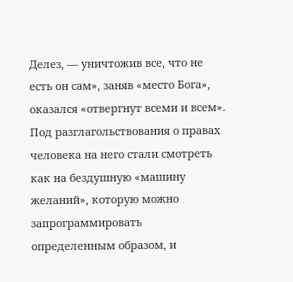Делез, — уничтожив все, что не есть он сам», заняв «место Бога», оказался «отвергнут всеми и всем». Под разглагольствования о правах человека на него стали смотреть как на бездушную «машину желаний», которую можно запрограммировать определенным образом, и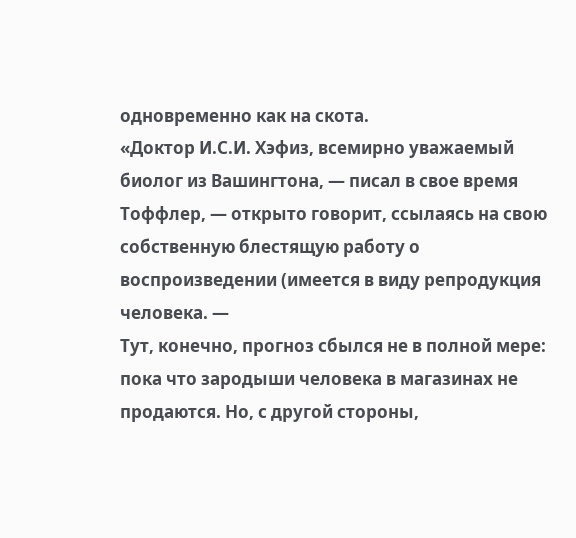одновременно как на скота.
«Доктор И.С.И. Хэфиз, всемирно уважаемый биолог из Вашингтона, — писал в свое время Тоффлер, — открыто говорит, ссылаясь на свою собственную блестящую работу о воспроизведении (имеется в виду репродукция человека. —
Тут, конечно, прогноз сбылся не в полной мере: пока что зародыши человека в магазинах не продаются. Но, с другой стороны,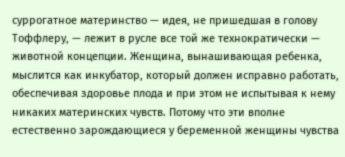суррогатное материнство — идея, не пришедшая в голову Тоффлеру, — лежит в русле все той же технократически — животной концепции. Женщина, вынашивающая ребенка, мыслится как инкубатор, который должен исправно работать, обеспечивая здоровье плода и при этом не испытывая к нему никаких материнских чувств. Потому что эти вполне естественно зарождающиеся у беременной женщины чувства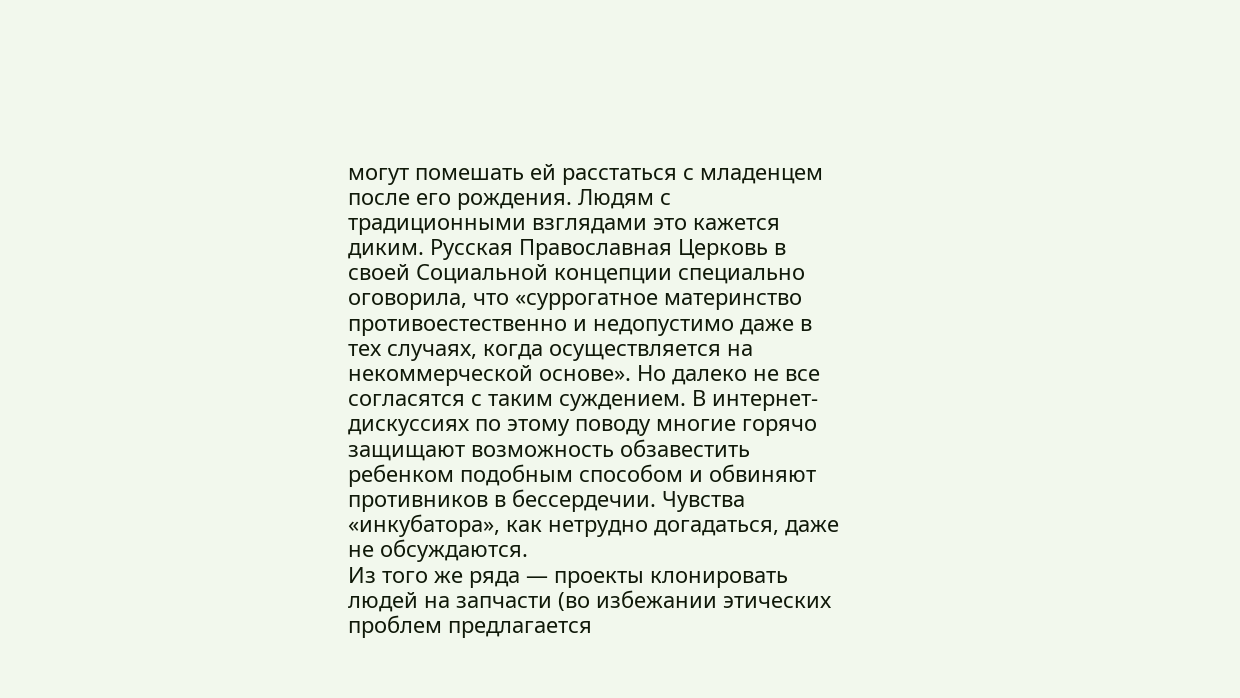могут помешать ей расстаться с младенцем после его рождения. Людям с традиционными взглядами это кажется диким. Русская Православная Церковь в своей Социальной концепции специально оговорила, что «суррогатное материнство противоестественно и недопустимо даже в тех случаях, когда осуществляется на некоммерческой основе». Но далеко не все согласятся с таким суждением. В интернет-дискуссиях по этому поводу многие горячо защищают возможность обзавестить ребенком подобным способом и обвиняют противников в бессердечии. Чувства «инкубатора», как нетрудно догадаться, даже не обсуждаются.
Из того же ряда — проекты клонировать людей на запчасти (во избежании этических проблем предлагается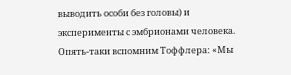выводить особи без головы) и эксперименты с эмбрионами человека. Опять-таки вспомним Тоффлера: «Мы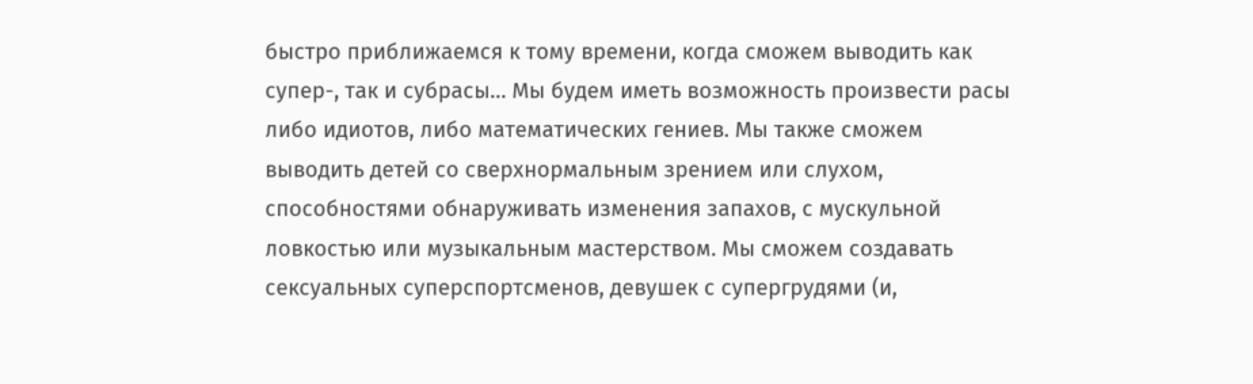быстро приближаемся к тому времени, когда сможем выводить как супер-, так и субрасы… Мы будем иметь возможность произвести расы либо идиотов, либо математических гениев. Мы также сможем выводить детей со сверхнормальным зрением или слухом, способностями обнаруживать изменения запахов, с мускульной ловкостью или музыкальным мастерством. Мы сможем создавать сексуальных суперспортсменов, девушек с супергрудями (и,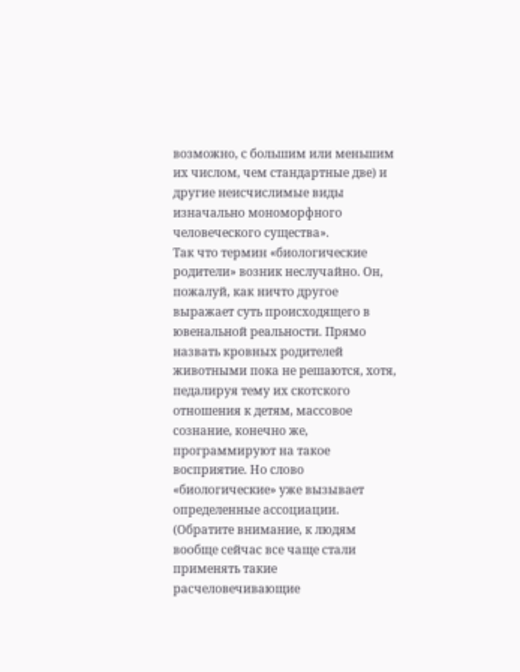возможно, с большим или меньшим их числом, чем стандартные две) и другие неисчислимые виды изначально мономорфного человеческого существа».
Так что термин «биологические родители» возник неслучайно. Он, пожалуй, как ничто другое выражает суть происходящего в ювенальной реальности. Прямо назвать кровных родителей животными пока не решаются, хотя, педалируя тему их скотского отношения к детям, массовое сознание, конечно же, программируют на такое восприятие. Но слово «биологические» уже вызывает определенные ассоциации. (Обратите внимание, к людям вообще сейчас все чаще стали применять такие расчеловечивающие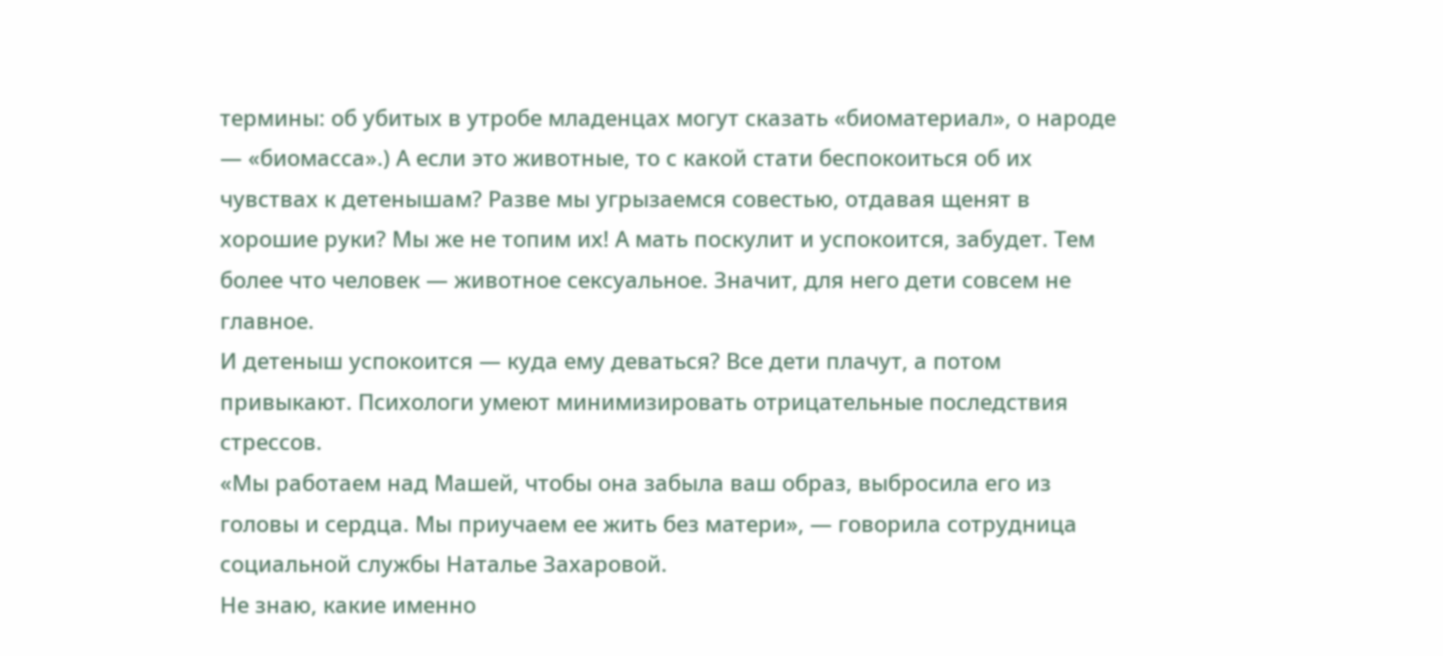термины: об убитых в утробе младенцах могут сказать «биоматериал», о народе — «биомасса».) А если это животные, то с какой стати беспокоиться об их чувствах к детенышам? Разве мы угрызаемся совестью, отдавая щенят в хорошие руки? Мы же не топим их! А мать поскулит и успокоится, забудет. Тем более что человек — животное сексуальное. Значит, для него дети совсем не главное.
И детеныш успокоится — куда ему деваться? Все дети плачут, а потом привыкают. Психологи умеют минимизировать отрицательные последствия стрессов.
«Мы работаем над Машей, чтобы она забыла ваш образ, выбросила его из головы и сердца. Мы приучаем ее жить без матери», — говорила сотрудница социальной службы Наталье Захаровой.
Не знаю, какие именно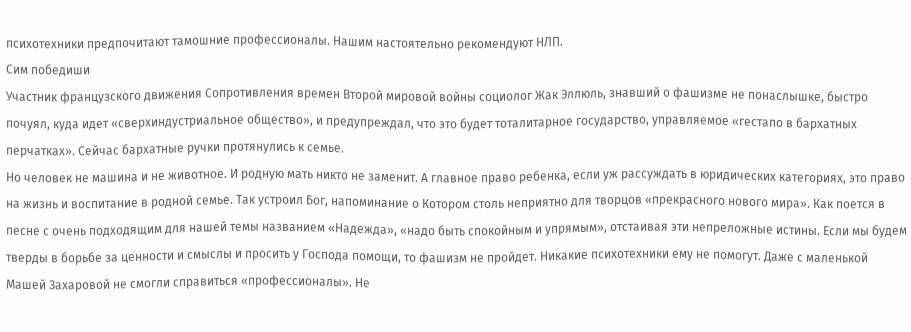психотехники предпочитают тамошние профессионалы. Нашим настоятельно рекомендуют НЛП.
Сим победиши
Участник французского движения Сопротивления времен Второй мировой войны социолог Жак Эллюль, знавший о фашизме не понаслышке, быстро почуял, куда идет «сверхиндустриальное общество», и предупреждал, что это будет тоталитарное государство, управляемое «гестапо в бархатных перчатках». Сейчас бархатные ручки протянулись к семье.
Но человек не машина и не животное. И родную мать никто не заменит. А главное право ребенка, если уж рассуждать в юридических категориях, это право на жизнь и воспитание в родной семье. Так устроил Бог, напоминание о Котором столь неприятно для творцов «прекрасного нового мира». Как поется в песне с очень подходящим для нашей темы названием «Надежда», «надо быть спокойным и упрямым», отстаивая эти непреложные истины. Если мы будем тверды в борьбе за ценности и смыслы и просить у Господа помощи, то фашизм не пройдет. Никакие психотехники ему не помогут. Даже с маленькой Машей Захаровой не смогли справиться «профессионалы». Не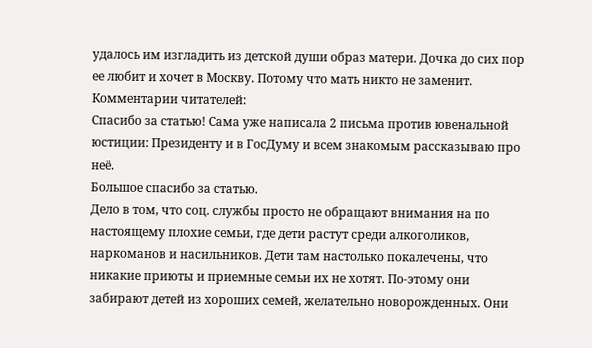удалось им изгладить из детской души образ матери. Дочка до сих пор ее любит и хочет в Москву. Потому что мать никто не заменит.
Комментарии читателей:
Спасибо за статью! Сама уже написала 2 письма против ювенальной юстиции: Президенту и в ГосДуму и всем знакомым рассказываю про неё.
Большое спасибо за статью.
Дело в том, что соц. службы просто не обращают внимания на по настоящему плохие семьи, где дети растут среди алкоголиков, наркоманов и насильников. Дети там настолько покалечены, что никакие приюты и приемные семьи их не хотят. По-этому они забирают детей из хороших семей, желательно новорожденных. Они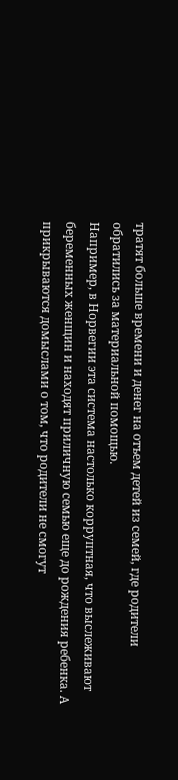тратят больше времени и денег на отъем детей из семей, где родители обратились за материальной помощью.
Например, в Норвегии эта система настолько корруптная, что выслеживают беременных женщин и находят приличную семью еще до рождения ребенка. А прикрываются домыслами о том, что родители не смогут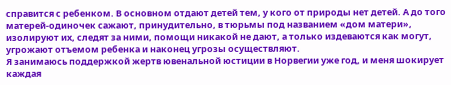справится с ребенком. В основном отдают детей тем, у кого от природы нет детей. А до того матерей-одиночек сажают, принудительно, в тюрьмы под названием «дом матери», изолируют их, следят за ними, помощи никакой не дают, а только издеваются как могут, угрожают отъемом ребенка и наконец угрозы осуществляют.
Я занимаюсь поддержкой жертв ювенальной юстиции в Норвегии уже год, и меня шокирует каждая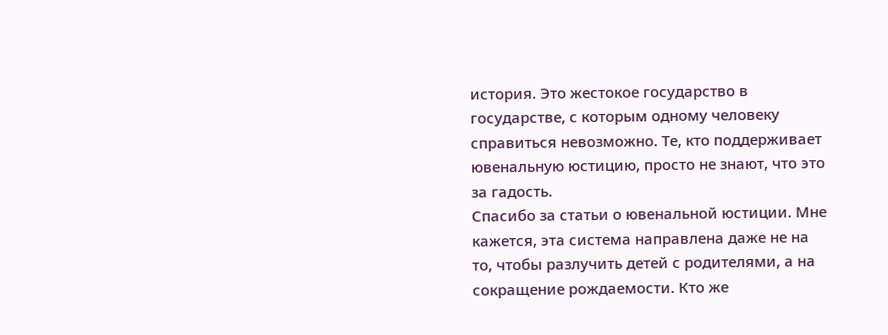история. Это жестокое государство в государстве, с которым одному человеку справиться невозможно. Те, кто поддерживает ювенальную юстицию, просто не знают, что это за гадость.
Спасибо за статьи о ювенальной юстиции. Мне кажется, эта система направлена даже не на то, чтобы разлучить детей с родителями, а на сокращение рождаемости. Кто же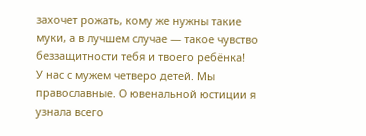захочет рожать, кому же нужны такие муки, а в лучшем случае — такое чувство беззащитности тебя и твоего ребёнка!
У нас с мужем четверо детей. Мы православные. О ювенальной юстиции я узнала всего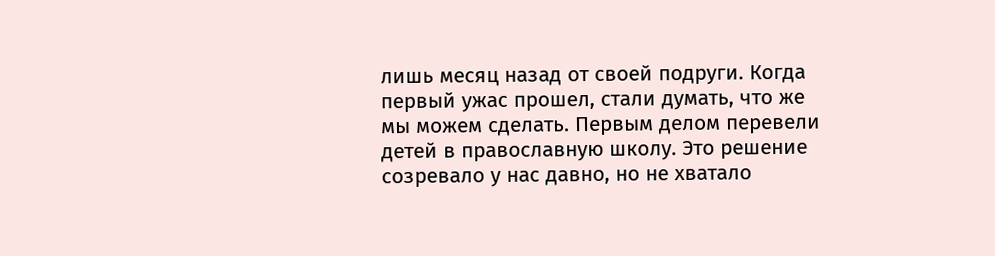лишь месяц назад от своей подруги. Когда первый ужас прошел, стали думать, что же мы можем сделать. Первым делом перевели детей в православную школу. Это решение созревало у нас давно, но не хватало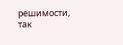решимости, так